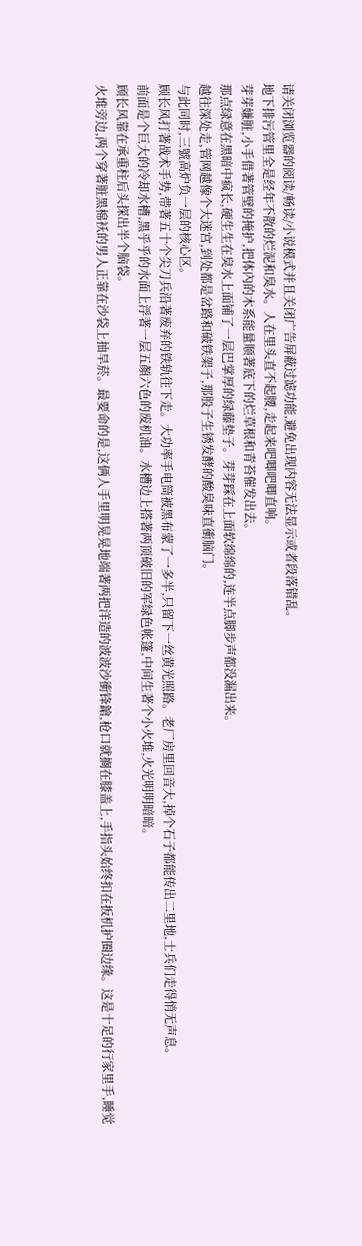请关闭浏览器的阅读/畅读/小说模式并且关闭广告屏蔽过滤功能,避免出现内容无法显示或者段落错乱。
地下排污管里全是经年不散的烂泥和臭水。人在里头直不起腰,走起来吧唧吧唧直响。
芽芽嫌脏,小手借著管壁的掩护,把体內的木系能量顺著底下的烂草根和青苔催发出去。
那点绿意在黑暗中疯长,硬生生在臭水上面铺了一层巴掌厚的绿藤垫子。芽芽踩在上面软绵绵的,连半点脚步声都没漏出来。
越往深处走,管网越像个大迷宫,到处都是岔路和破铁架子,那股子生锈发酵的酸臭味直衝脑门。
与此同时,三號高炉负一层的核心区。
顾长风打著战术手势,带著五十个尖刀兵沿著废弃的铁轨往下走。大功率手电筒被黑布蒙了一多半,只留下一丝黄光照路。老厂房里回音大,掉个石子都能传出二里地,士兵们走得悄无声息。
前面是个巨大的冷却水槽,黑乎乎的水面上浮著一层五顏六色的废机油。水槽边上搭著两顶破旧的军绿色帐篷,中间生著个小火堆,火光明明暗暗。
顾长风靠在承重柱后头探出半个脑袋。
火堆旁边,两个穿著脏黑棉袄的男人正靠在沙袋上抽旱菸。最要命的是,这俩人手里明晃晃地端著两把洋造的波波沙衝锋鎗,枪口就搁在膝盖上,手指头始终扣在扳机护圈边缘。这是十足的行家里手,睡觉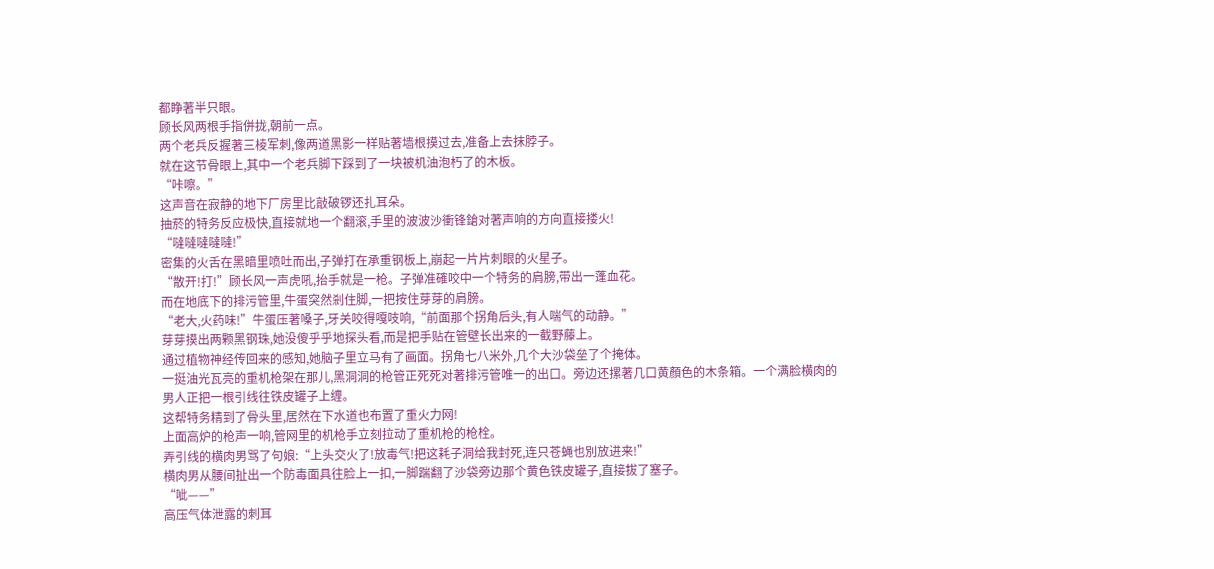都睁著半只眼。
顾长风两根手指併拢,朝前一点。
两个老兵反握著三棱军刺,像两道黑影一样贴著墙根摸过去,准备上去抹脖子。
就在这节骨眼上,其中一个老兵脚下踩到了一块被机油泡朽了的木板。
“咔嚓。”
这声音在寂静的地下厂房里比敲破锣还扎耳朵。
抽菸的特务反应极快,直接就地一个翻滚,手里的波波沙衝锋鎗对著声响的方向直接搂火!
“噠噠噠噠噠!”
密集的火舌在黑暗里喷吐而出,子弹打在承重钢板上,崩起一片片刺眼的火星子。
“散开!打!”顾长风一声虎吼,抬手就是一枪。子弹准確咬中一个特务的肩膀,带出一蓬血花。
而在地底下的排污管里,牛蛋突然剎住脚,一把按住芽芽的肩膀。
“老大,火药味!”牛蛋压著嗓子,牙关咬得嘎吱响,“前面那个拐角后头,有人喘气的动静。”
芽芽摸出两颗黑钢珠,她没傻乎乎地探头看,而是把手贴在管壁长出来的一截野藤上。
通过植物神经传回来的感知,她脑子里立马有了画面。拐角七八米外,几个大沙袋垒了个掩体。
一挺油光瓦亮的重机枪架在那儿,黑洞洞的枪管正死死对著排污管唯一的出口。旁边还摞著几口黄顏色的木条箱。一个满脸横肉的男人正把一根引线往铁皮罐子上缠。
这帮特务精到了骨头里,居然在下水道也布置了重火力网!
上面高炉的枪声一响,管网里的机枪手立刻拉动了重机枪的枪栓。
弄引线的横肉男骂了句娘:“上头交火了!放毒气!把这耗子洞给我封死,连只苍蝇也別放进来!”
横肉男从腰间扯出一个防毒面具往脸上一扣,一脚踹翻了沙袋旁边那个黄色铁皮罐子,直接拔了塞子。
“呲——”
高压气体泄露的刺耳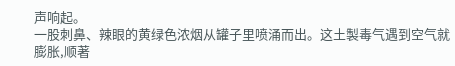声响起。
一股刺鼻、辣眼的黄绿色浓烟从罐子里喷涌而出。这土製毒气遇到空气就膨胀,顺著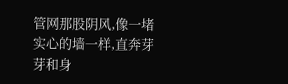管网那股阴风,像一堵实心的墙一样,直奔芽芽和身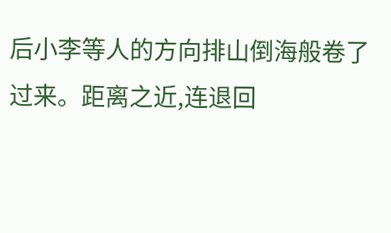后小李等人的方向排山倒海般卷了过来。距离之近,连退回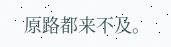原路都来不及。